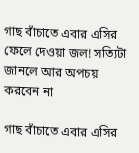গাছ বাঁচাতে এবার এসির ফেলে দেওয়া জল! সত্যিটা জানলে আর অপচয় করবেন না

গাছ বাঁচাতে এবার এসির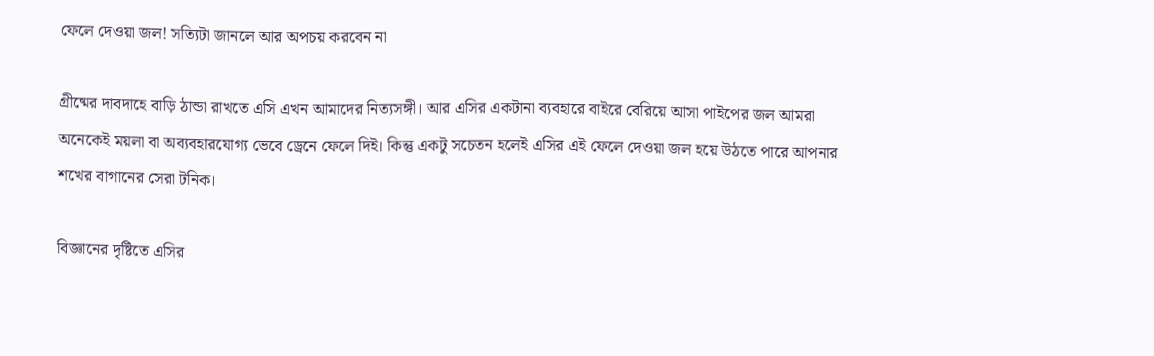ফেলে দেওয়া জল! সত্যিটা জানলে আর অপচয় করবেন না

গ্রীষ্মের দাবদাহে বাড়ি ঠান্ডা রাখতে এসি এখন আমাদের নিত্যসঙ্গী। আর এসির একটানা ব্যবহারে বাইরে বেরিয়ে আসা পাইপের জল আমরা অনেকেই ময়লা বা অব্যবহারযোগ্য ভেবে ড্রেনে ফেলে দিই। কিন্তু একটু সচেতন হলেই এসির এই ফেলে দেওয়া জল হয়ে উঠতে পারে আপনার শখের বাগানের সেরা টনিক।

বিজ্ঞানের দৃষ্টিতে এসির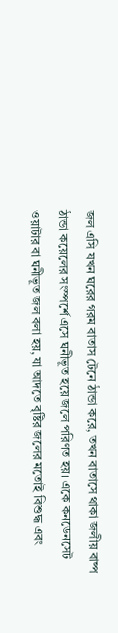জল এসি যখন ঘরের গরম বাতাস টেনে ঠান্ডা করে, তখন বাতাসে থাকা জলীয় বাষ্প ঠান্ডা কয়েলের সংস্পর্শে এসে ঘনীভূত হয়ে জলে পরিণত হয়। একে কনডেনসেট ওয়াটার বা ঘনীভূত জল বলা হয়, যা আদতে বৃষ্টির জলের মতোই বিশুদ্ধ এবং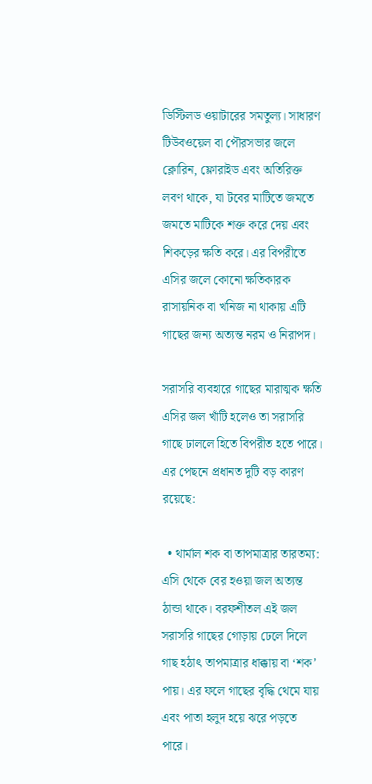ডিস্টিলড ওয়াটারের সমতুল্য। সাধারণ টিউবওয়েল বা পৌরসভার জলে ক্লোরিন, ফ্লোরাইড এবং অতিরিক্ত লবণ থাকে, যা টবের মাটিতে জমতে জমতে মাটিকে শক্ত করে দেয় এবং শিকড়ের ক্ষতি করে। এর বিপরীতে এসির জলে কোনো ক্ষতিকারক রাসায়নিক বা খনিজ না থাকায় এটি গাছের জন্য অত্যন্ত নরম ও নিরাপদ।

সরাসরি ব্যবহারে গাছের মারাত্মক ক্ষতি এসির জল খাঁটি হলেও তা সরাসরি গাছে ঢাললে হিতে বিপরীত হতে পারে। এর পেছনে প্রধানত দুটি বড় কারণ রয়েছে:

  • থার্মাল শক বা তাপমাত্রার তারতম্য: এসি থেকে বের হওয়া জল অত্যন্ত ঠান্ডা থাকে। বরফশীতল এই জল সরাসরি গাছের গোড়ায় ঢেলে দিলে গাছ হঠাৎ তাপমাত্রার ধাক্কায় বা ‘শক’ পায়। এর ফলে গাছের বৃদ্ধি থেমে যায় এবং পাতা হলুদ হয়ে ঝরে পড়তে পারে।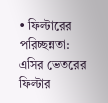• ফিল্টারের পরিচ্ছন্নতা: এসির ভেতরের ফিল্টার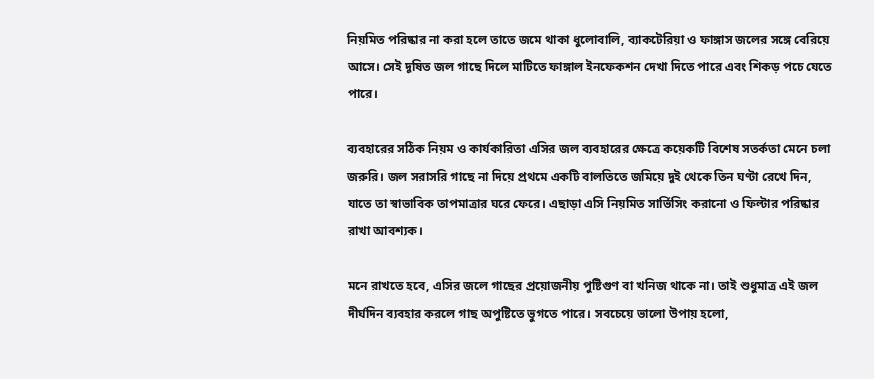নিয়মিত পরিষ্কার না করা হলে তাতে জমে থাকা ধুলোবালি, ব্যাকটেরিয়া ও ফাঙ্গাস জলের সঙ্গে বেরিয়ে আসে। সেই দূষিত জল গাছে দিলে মাটিতে ফাঙ্গাল ইনফেকশন দেখা দিতে পারে এবং শিকড় পচে যেতে পারে।

ব্যবহারের সঠিক নিয়ম ও কার্যকারিতা এসির জল ব্যবহারের ক্ষেত্রে কয়েকটি বিশেষ সতর্কতা মেনে চলা জরুরি। জল সরাসরি গাছে না দিয়ে প্রথমে একটি বালতিতে জমিয়ে দুই থেকে তিন ঘণ্টা রেখে দিন, যাতে তা স্বাভাবিক তাপমাত্রার ঘরে ফেরে। এছাড়া এসি নিয়মিত সার্ভিসিং করানো ও ফিল্টার পরিষ্কার রাখা আবশ্যক।

মনে রাখতে হবে, এসির জলে গাছের প্রয়োজনীয় পুষ্টিগুণ বা খনিজ থাকে না। তাই শুধুমাত্র এই জল দীর্ঘদিন ব্যবহার করলে গাছ অপুষ্টিতে ভুগতে পারে। সবচেয়ে ভালো উপায় হলো,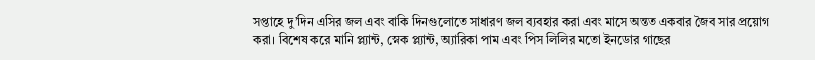সপ্তাহে দু’দিন এসির জল এবং বাকি দিনগুলোতে সাধারণ জল ব্যবহার করা এবং মাসে অন্তত একবার জৈব সার প্রয়োগ করা। বিশেষ করে মানি প্ল্যান্ট, স্নেক প্ল্যান্ট, অ্যারিকা পাম এবং পিস লিলির মতো ইনডোর গাছের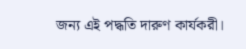জন্য এই পদ্ধতি দারুণ কার্যকরী।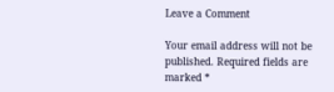Leave a Comment

Your email address will not be published. Required fields are marked *